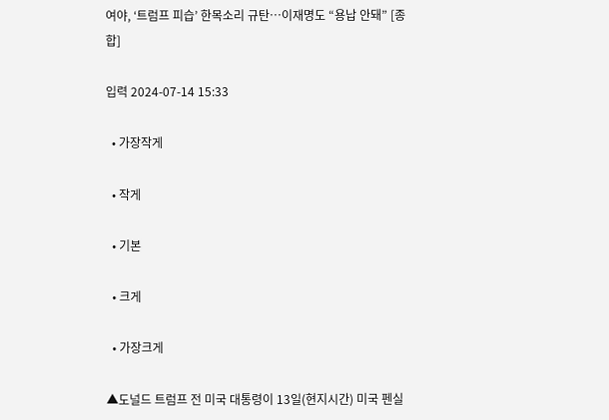여야, ‘트럼프 피습’ 한목소리 규탄…이재명도 “용납 안돼” [종합]

입력 2024-07-14 15:33

  • 가장작게

  • 작게

  • 기본

  • 크게

  • 가장크게

▲도널드 트럼프 전 미국 대통령이 13일(현지시간) 미국 펜실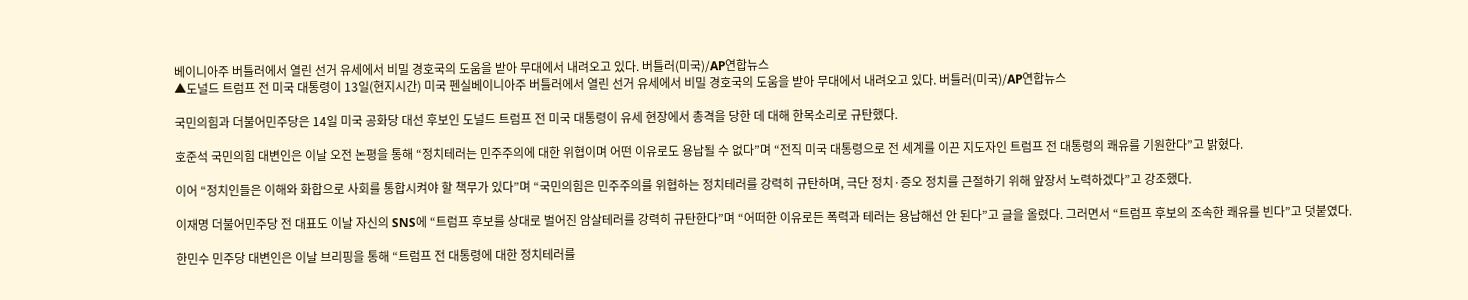베이니아주 버틀러에서 열린 선거 유세에서 비밀 경호국의 도움을 받아 무대에서 내려오고 있다. 버틀러(미국)/AP연합뉴스
▲도널드 트럼프 전 미국 대통령이 13일(현지시간) 미국 펜실베이니아주 버틀러에서 열린 선거 유세에서 비밀 경호국의 도움을 받아 무대에서 내려오고 있다. 버틀러(미국)/AP연합뉴스

국민의힘과 더불어민주당은 14일 미국 공화당 대선 후보인 도널드 트럼프 전 미국 대통령이 유세 현장에서 총격을 당한 데 대해 한목소리로 규탄했다.

호준석 국민의힘 대변인은 이날 오전 논평을 통해 “정치테러는 민주주의에 대한 위협이며 어떤 이유로도 용납될 수 없다”며 “전직 미국 대통령으로 전 세계를 이끈 지도자인 트럼프 전 대통령의 쾌유를 기원한다”고 밝혔다.

이어 “정치인들은 이해와 화합으로 사회를 통합시켜야 할 책무가 있다”며 “국민의힘은 민주주의를 위협하는 정치테러를 강력히 규탄하며, 극단 정치·증오 정치를 근절하기 위해 앞장서 노력하겠다”고 강조했다.

이재명 더불어민주당 전 대표도 이날 자신의 SNS에 “트럼프 후보를 상대로 벌어진 암살테러를 강력히 규탄한다”며 “어떠한 이유로든 폭력과 테러는 용납해선 안 된다”고 글을 올렸다. 그러면서 “트럼프 후보의 조속한 쾌유를 빈다”고 덧붙였다.

한민수 민주당 대변인은 이날 브리핑을 통해 “트럼프 전 대통령에 대한 정치테러를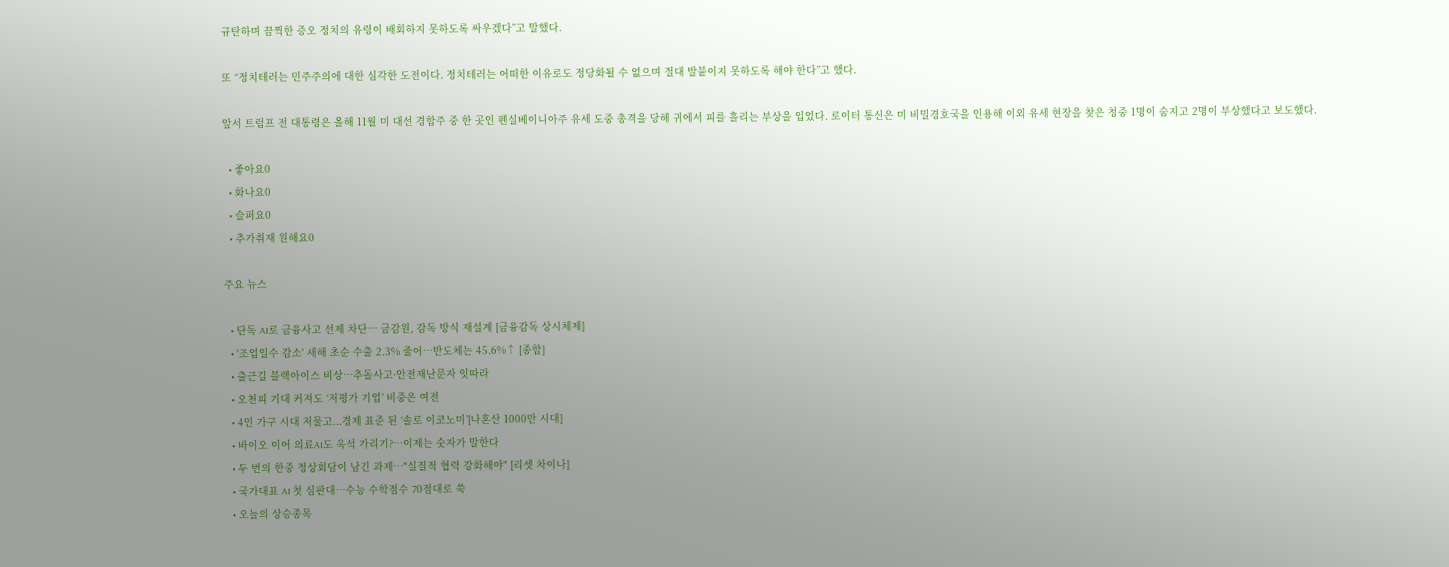규탄하며 끔찍한 증오 정치의 유령이 배회하지 못하도록 싸우겠다”고 말했다.

또 “정치테러는 민주주의에 대한 심각한 도전이다. 정치테러는 어떠한 이유로도 정당화될 수 없으며 절대 발붙이지 못하도록 해야 한다”고 했다.

앞서 트럼프 전 대통령은 올해 11월 미 대선 경합주 중 한 곳인 펜실베이니아주 유세 도중 총격을 당해 귀에서 피를 흘리는 부상을 입었다. 로이터 통신은 미 비밀경호국을 인용해 이외 유세 현장을 찾은 청중 1명이 숨지고 2명이 부상했다고 보도했다.

  • 좋아요0
  • 화나요0
  • 슬퍼요0
  • 추가취재 원해요0

주요 뉴스

  • 단독 AI로 금융사고 선제 차단… 금감원, 감독 방식 재설계 [금융감독 상시체제]
  • '조업일수 감소' 새해 초순 수출 2.3% 줄어⋯반도체는 45.6%↑ [종합]
  • 출근길 블랙아이스 비상…추돌사고·안전재난문자 잇따라
  • 오천피 기대 커져도 ‘저평가 기업’ 비중은 여전
  • 4인 가구 시대 저물고...경제 표준 된 ‘솔로 이코노미’[나혼산 1000만 시대]
  • 바이오 이어 의료AI도 옥석 가리기?…이제는 숫자가 말한다
  • 두 번의 한중 정상회담이 남긴 과제⋯"실질적 협력 강화해야" [리셋 차이나]
  • 국가대표 AI 첫 심판대…수능 수학점수 70점대로 쑥
  • 오늘의 상승종목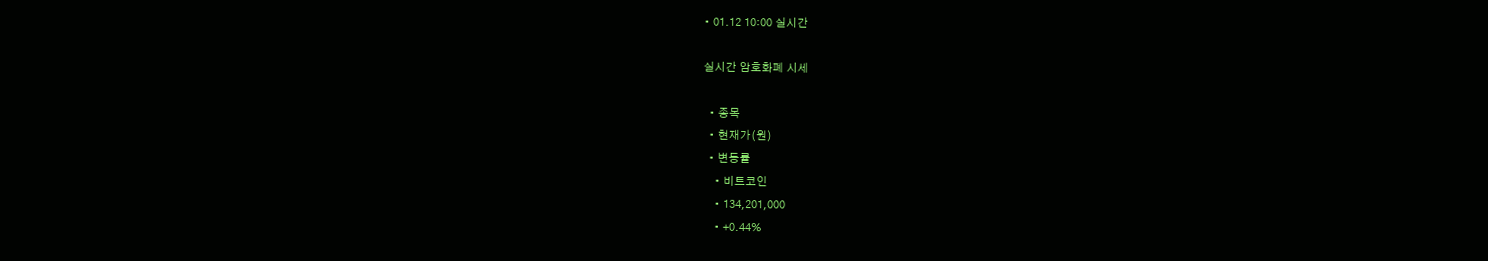• 01.12 10:00 실시간

실시간 암호화폐 시세

  • 종목
  • 현재가(원)
  • 변동률
    • 비트코인
    • 134,201,000
    • +0.44%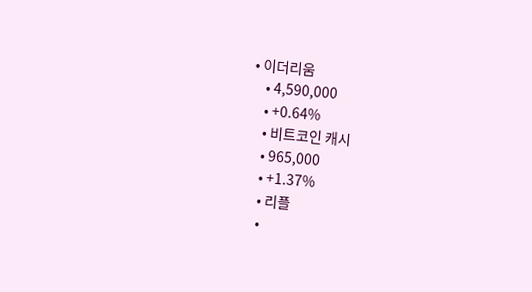• 이더리움
    • 4,590,000
    • +0.64%
    • 비트코인 캐시
    • 965,000
    • +1.37%
    • 리플
    •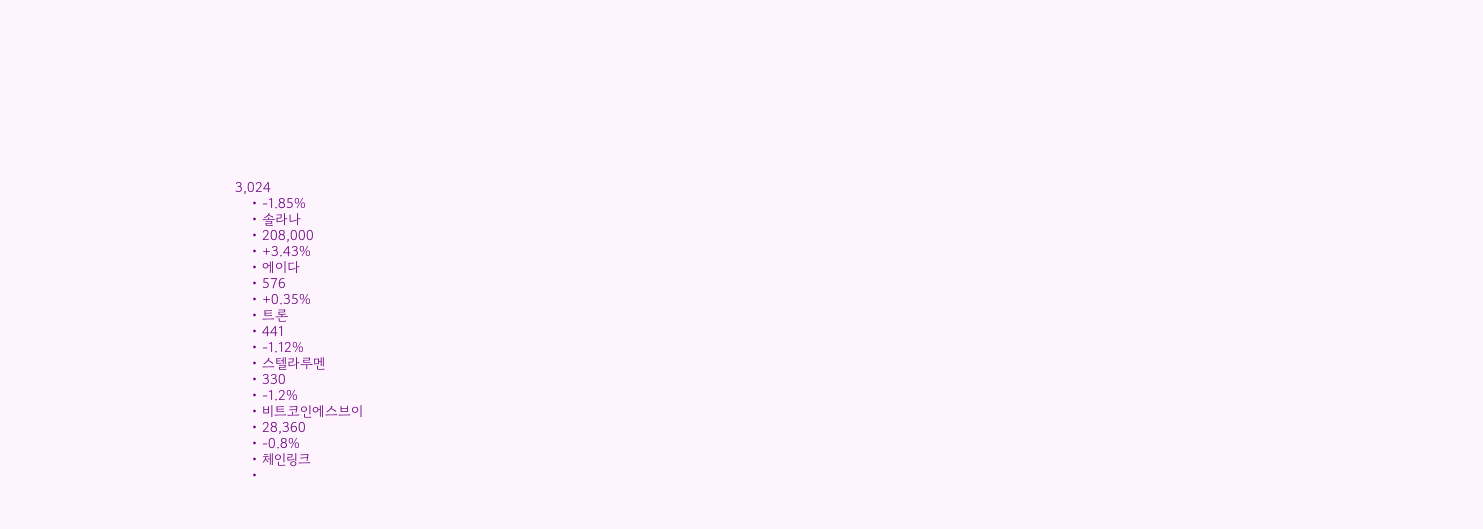3,024
    • -1.85%
    • 솔라나
    • 208,000
    • +3.43%
    • 에이다
    • 576
    • +0.35%
    • 트론
    • 441
    • -1.12%
    • 스텔라루멘
    • 330
    • -1.2%
    • 비트코인에스브이
    • 28,360
    • -0.8%
    • 체인링크
    •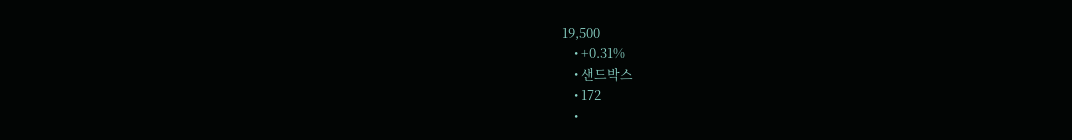19,500
    • +0.31%
    • 샌드박스
    • 172
    •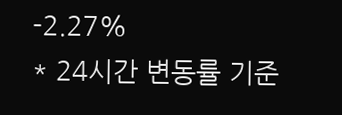-2.27%
* 24시간 변동률 기준